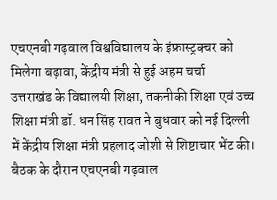एचएनबी गढ़वाल विश्वविद्यालय के इंफ्रास्ट्रक्चर को मिलेगा बढ़ावा, केंद्रीय मंत्री से हुई अहम चर्चा
उत्तराखंड के विद्यालयी शिक्षा, तकनीकी शिक्षा एवं उच्च शिक्षा मंत्री डॉ. धन सिंह रावत ने बुधवार को नई दिल्ली में केंद्रीय शिक्षा मंत्री प्रहलाद जोशी से शिष्टाचार भेंट की। बैठक के दौरान एचएनबी गढ़वाल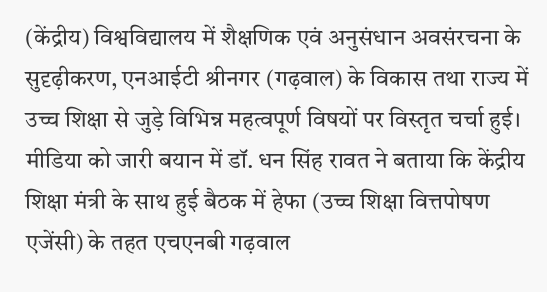(केंद्रीय) विश्वविद्यालय में शैक्षणिक एवं अनुसंधान अवसंरचना के सुदृढ़ीकरण, एनआईटी श्रीनगर (गढ़वाल) के विकास तथा राज्य में उच्च शिक्षा से जुड़े विभिन्न महत्वपूर्ण विषयों पर विस्तृत चर्चा हुई।
मीडिया को जारी बयान में डॉ. धन सिंह रावत ने बताया कि केंद्रीय शिक्षा मंत्री के साथ हुई बैठक में हेफा (उच्च शिक्षा वित्तपोषण एजेंसी) के तहत एचएनबी गढ़वाल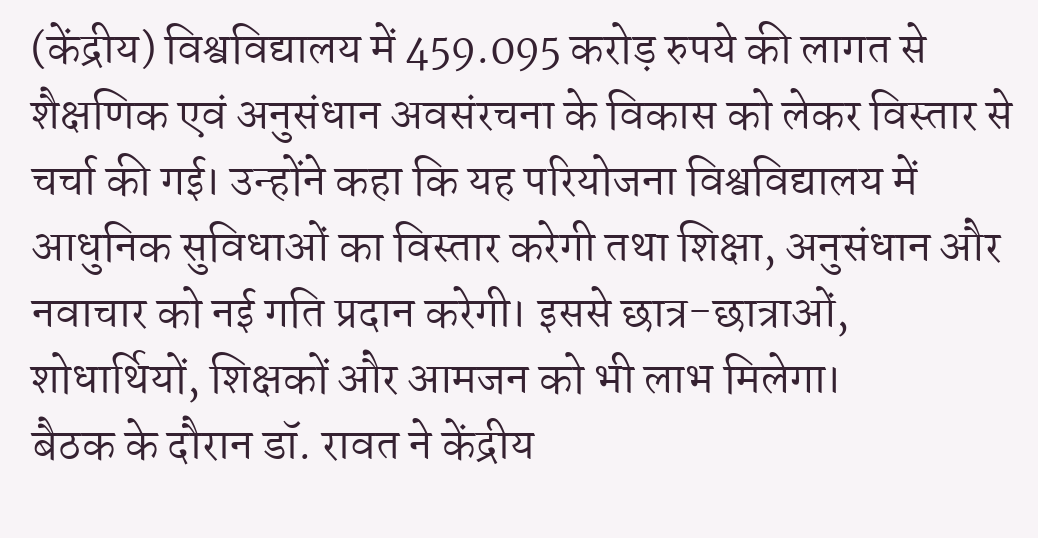(केंद्रीय) विश्वविद्यालय में 459.095 करोड़ रुपये की लागत से शैक्षणिक एवं अनुसंधान अवसंरचना के विकास को लेकर विस्तार से चर्चा की गई। उन्होंने कहा कि यह परियोजना विश्वविद्यालय में आधुनिक सुविधाओं का विस्तार करेगी तथा शिक्षा, अनुसंधान और नवाचार को नई गति प्रदान करेगी। इससे छात्र-छात्राओं, शोधार्थियों, शिक्षकों और आमजन को भी लाभ मिलेगा।
बैठक के दौरान डॉ. रावत ने केंद्रीय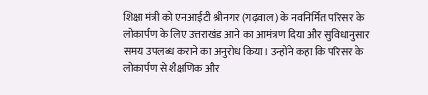शिक्षा मंत्री को एनआईटी श्रीनगर (गढ़वाल) के नवनिर्मित परिसर के लोकार्पण के लिए उत्तराखंड आने का आमंत्रण दिया और सुविधानुसार समय उपलब्ध कराने का अनुरोध किया। उन्होंने कहा कि परिसर के लोकार्पण से शैक्षणिक और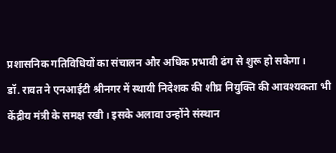प्रशासनिक गतिविधियों का संचालन और अधिक प्रभावी ढंग से शुरू हो सकेगा।
डॉ. रावत ने एनआईटी श्रीनगर में स्थायी निदेशक की शीघ्र नियुक्ति की आवश्यकता भी केंद्रीय मंत्री के समक्ष रखी। इसके अलावा उन्होंने संस्थान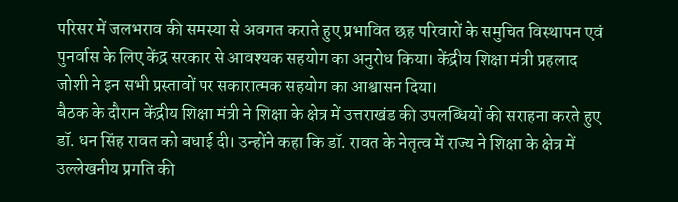परिसर में जलभराव की समस्या से अवगत कराते हुए प्रभावित छह परिवारों के समुचित विस्थापन एवं पुनर्वास के लिए केंद्र सरकार से आवश्यक सहयोग का अनुरोध किया। केंद्रीय शिक्षा मंत्री प्रहलाद जोशी ने इन सभी प्रस्तावों पर सकारात्मक सहयोग का आश्वासन दिया।
बैठक के दौरान केंद्रीय शिक्षा मंत्री ने शिक्षा के क्षेत्र में उत्तराखंड की उपलब्धियों की सराहना करते हुए डॉ. धन सिंह रावत को बधाई दी। उन्होंने कहा कि डॉ. रावत के नेतृत्व में राज्य ने शिक्षा के क्षेत्र में उल्लेखनीय प्रगति की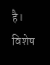है। विशेष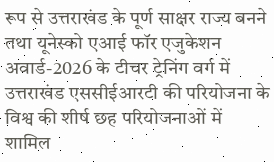रूप से उत्तराखंड के पूर्ण साक्षर राज्य बनने तथा यूनेस्को एआई फॉर एजुकेशन अवार्ड-2026 के टीचर ट्रेनिंग वर्ग में उत्तराखंड एससीईआरटी की परियोजना के विश्व की शीर्ष छह परियोजनाओं में शामिल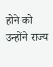होने को उन्होंने राज्य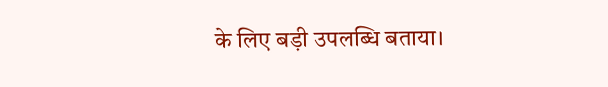के लिए बड़ी उपलब्धि बताया।